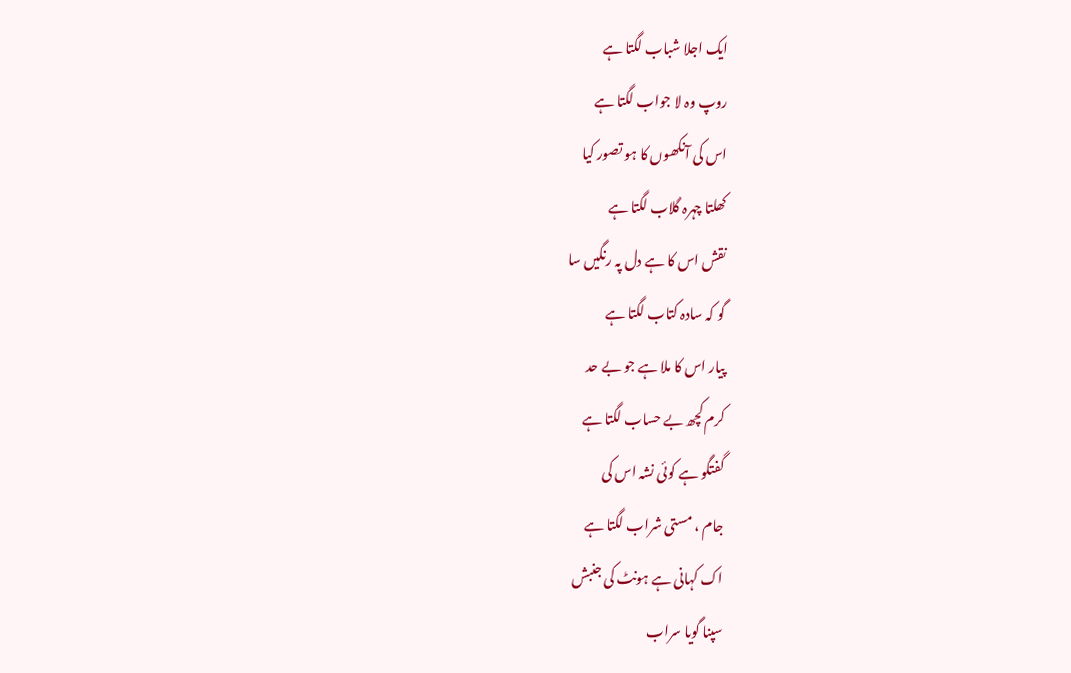ایک اجلا شباب لگتا ہے
روپ وہ لا جواب لگتا ہے
اس کی آنکھوں کا ہو تصور کیا
کھلتا چہرہ گلاب لگتا ہے
نقش اس کا ہے دل پہ رنگیں سا
گو کہ سادہ کتاب لگتا ہے
پیار اس کا ملا ہے جو بے حد
کرم کچھ بے حساب لگتا ہے
گفتگو ہے کوئی نشہ اس کی
جام ، مستی شراب لگتا ہے
اک کہانی ہے ہونٹ کی جنبش
سپنا گویا سراب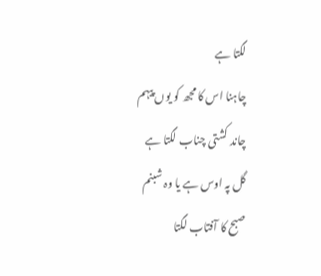لگتا ہے
چاہنا اس کا مجھ کو یوں پیہم
چاند کشتی چناب لگتا ہے
گل پہ اوس ہے یا وہ شبنم
صبح کا آفتاب لگتا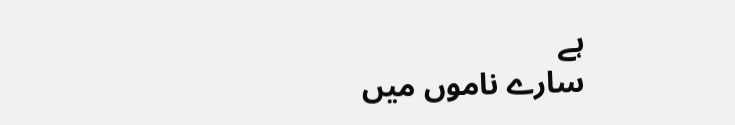ہے
سارے ناموں میں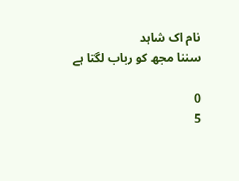نام اک شاہد
سننا مجھ کو رباب لگتا ہے

0
5